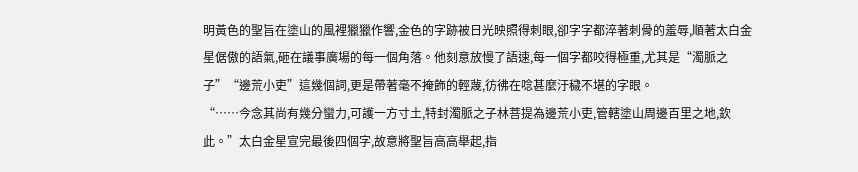明黃色的聖旨在塗山的風裡獵獵作響,金色的字跡被日光映照得刺眼,卻字字都淬著刺骨的羞辱,順著太白金星倨傲的語氣,砸在議事廣場的每一個角落。他刻意放慢了語速,每一個字都咬得極重,尤其是“濁脈之子”“邊荒小吏”這幾個詞,更是帶著毫不掩飾的輕蔑,彷彿在唸甚麼汙穢不堪的字眼。
“……今念其尚有幾分蠻力,可護一方寸土,特封濁脈之子林菩提為邊荒小吏,管轄塗山周邊百里之地,欽此。”太白金星宣完最後四個字,故意將聖旨高高舉起,指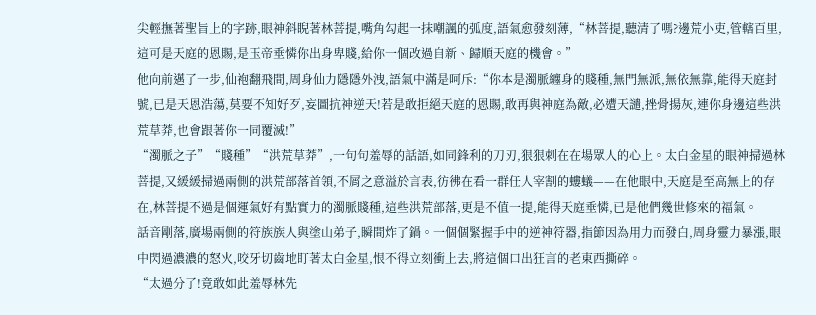尖輕撫著聖旨上的字跡,眼神斜睨著林菩提,嘴角勾起一抹嘲諷的弧度,語氣愈發刻薄,“林菩提,聽清了嗎?邊荒小吏,管轄百里,這可是天庭的恩賜,是玉帝垂憐你出身卑賤,給你一個改過自新、歸順天庭的機會。”
他向前邁了一步,仙袍翻飛間,周身仙力隱隱外洩,語氣中滿是呵斥:“你本是濁脈纏身的賤種,無門無派,無依無靠,能得天庭封號,已是天恩浩蕩,莫要不知好歹,妄圖抗神逆天!若是敢拒絕天庭的恩賜,敢再與神庭為敵,必遭天譴,挫骨揚灰,連你身邊這些洪荒草莽,也會跟著你一同覆滅!”
“濁脈之子”“賤種”“洪荒草莽”,一句句羞辱的話語,如同鋒利的刀刃,狠狠刺在在場眾人的心上。太白金星的眼神掃過林菩提,又緩緩掃過兩側的洪荒部落首領,不屑之意溢於言表,彷彿在看一群任人宰割的螻蟻——在他眼中,天庭是至高無上的存在,林菩提不過是個運氣好有點實力的濁脈賤種,這些洪荒部落,更是不值一提,能得天庭垂憐,已是他們幾世修來的福氣。
話音剛落,廣場兩側的符族族人與塗山弟子,瞬間炸了鍋。一個個緊握手中的逆神符器,指節因為用力而發白,周身靈力暴漲,眼中閃過濃濃的怒火,咬牙切齒地盯著太白金星,恨不得立刻衝上去,將這個口出狂言的老東西撕碎。
“太過分了!竟敢如此羞辱林先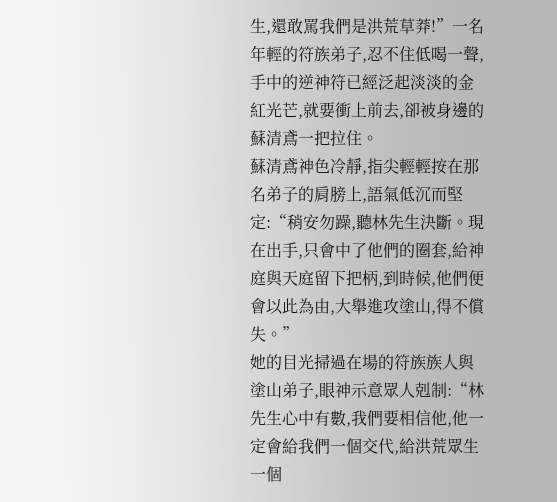生,還敢罵我們是洪荒草莽!”一名年輕的符族弟子,忍不住低喝一聲,手中的逆神符已經泛起淡淡的金紅光芒,就要衝上前去,卻被身邊的蘇清鳶一把拉住。
蘇清鳶神色冷靜,指尖輕輕按在那名弟子的肩膀上,語氣低沉而堅定:“稍安勿躁,聽林先生決斷。現在出手,只會中了他們的圈套,給神庭與天庭留下把柄,到時候,他們便會以此為由,大舉進攻塗山,得不償失。”
她的目光掃過在場的符族族人與塗山弟子,眼神示意眾人剋制:“林先生心中有數,我們要相信他,他一定會給我們一個交代,給洪荒眾生一個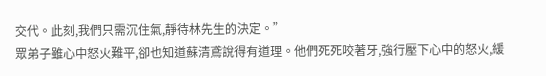交代。此刻,我們只需沉住氣,靜待林先生的決定。”
眾弟子雖心中怒火難平,卻也知道蘇清鳶說得有道理。他們死死咬著牙,強行壓下心中的怒火,緩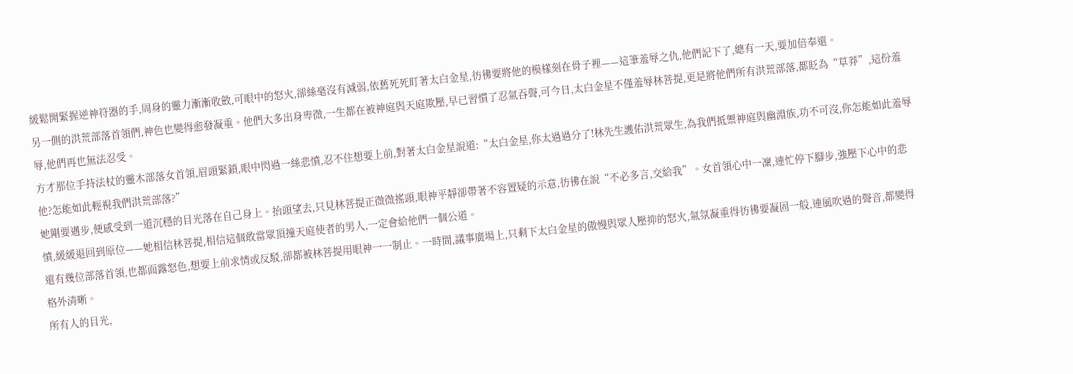緩鬆開緊握逆神符器的手,周身的靈力漸漸收斂,可眼中的怒火,卻絲毫沒有減弱,依舊死死盯著太白金星,彷彿要將他的模樣刻在骨子裡——這筆羞辱之仇,他們記下了,總有一天,要加倍奉還。
另一側的洪荒部落首領們,神色也變得愈發凝重。他們大多出身卑微,一生都在被神庭與天庭欺壓,早已習慣了忍氣吞聲,可今日,太白金星不僅羞辱林菩提,更是將他們所有洪荒部落,都貶為“草莽”,這份羞辱,他們再也無法忍受。
方才那位手持法杖的靈木部落女首領,眉頭緊鎖,眼中閃過一絲悲憤,忍不住想要上前,對著太白金星說道:“太白金星,你太過過分了!林先生護佑洪荒眾生,為我們抵禦神庭與幽淵族,功不可沒,你怎能如此羞辱他?怎能如此輕視我們洪荒部落?”
她剛要邁步,便感受到一道沉穩的目光落在自己身上。抬頭望去,只見林菩提正微微搖頭,眼神平靜卻帶著不容置疑的示意,彷彿在說“不必多言,交給我”。女首領心中一凜,連忙停下腳步,強壓下心中的悲憤,緩緩退回到原位——她相信林菩提,相信這個敢當眾頂撞天庭使者的男人,一定會給他們一個公道。
還有幾位部落首領,也都面露怒色,想要上前求情或反駁,卻都被林菩提用眼神一一制止。一時間,議事廣場上,只剩下太白金星的傲慢與眾人壓抑的怒火,氣氛凝重得彷彿要凝固一般,連風吹過的聲音,都變得格外清晰。
所有人的目光,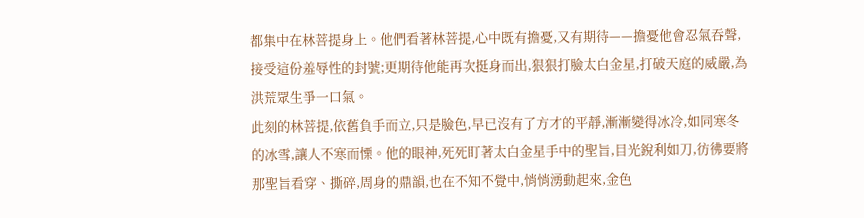都集中在林菩提身上。他們看著林菩提,心中既有擔憂,又有期待——擔憂他會忍氣吞聲,接受這份羞辱性的封號;更期待他能再次挺身而出,狠狠打臉太白金星,打破天庭的威嚴,為洪荒眾生爭一口氣。
此刻的林菩提,依舊負手而立,只是臉色,早已沒有了方才的平靜,漸漸變得冰冷,如同寒冬的冰雪,讓人不寒而慄。他的眼神,死死盯著太白金星手中的聖旨,目光銳利如刀,彷彿要將那聖旨看穿、撕碎,周身的鼎韻,也在不知不覺中,悄悄湧動起來,金色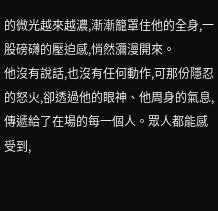的微光越來越濃,漸漸籠罩住他的全身,一股磅礴的壓迫感,悄然瀰漫開來。
他沒有說話,也沒有任何動作,可那份隱忍的怒火,卻透過他的眼神、他周身的氣息,傳遞給了在場的每一個人。眾人都能感受到,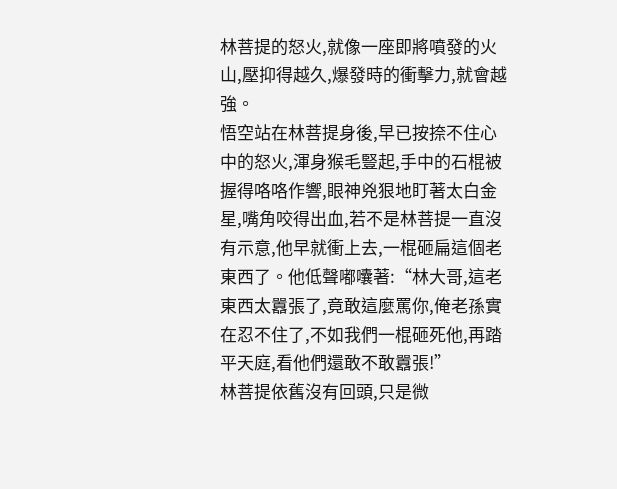林菩提的怒火,就像一座即將噴發的火山,壓抑得越久,爆發時的衝擊力,就會越強。
悟空站在林菩提身後,早已按捺不住心中的怒火,渾身猴毛豎起,手中的石棍被握得咯咯作響,眼神兇狠地盯著太白金星,嘴角咬得出血,若不是林菩提一直沒有示意,他早就衝上去,一棍砸扁這個老東西了。他低聲嘟囔著:“林大哥,這老東西太囂張了,竟敢這麼罵你,俺老孫實在忍不住了,不如我們一棍砸死他,再踏平天庭,看他們還敢不敢囂張!”
林菩提依舊沒有回頭,只是微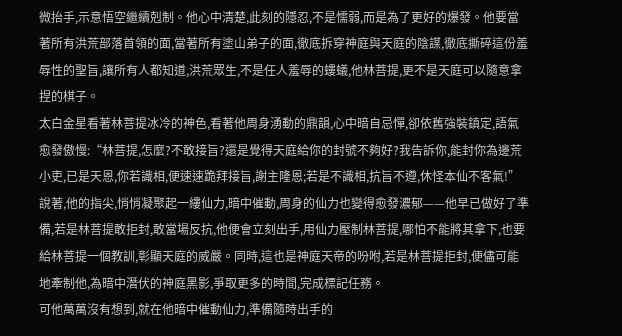微抬手,示意悟空繼續剋制。他心中清楚,此刻的隱忍,不是懦弱,而是為了更好的爆發。他要當著所有洪荒部落首領的面,當著所有塗山弟子的面,徹底拆穿神庭與天庭的陰謀,徹底撕碎這份羞辱性的聖旨,讓所有人都知道,洪荒眾生,不是任人羞辱的螻蟻,他林菩提,更不是天庭可以隨意拿捏的棋子。
太白金星看著林菩提冰冷的神色,看著他周身湧動的鼎韻,心中暗自忌憚,卻依舊強裝鎮定,語氣愈發傲慢:“林菩提,怎麼?不敢接旨?還是覺得天庭給你的封號不夠好?我告訴你,能封你為邊荒小吏,已是天恩,你若識相,便速速跪拜接旨,謝主隆恩;若是不識相,抗旨不遵,休怪本仙不客氣!”
說著,他的指尖,悄悄凝聚起一縷仙力,暗中催動,周身的仙力也變得愈發濃郁——他早已做好了準備,若是林菩提敢拒封,敢當場反抗,他便會立刻出手,用仙力壓制林菩提,哪怕不能將其拿下,也要給林菩提一個教訓,彰顯天庭的威嚴。同時,這也是神庭天帝的吩咐,若是林菩提拒封,便儘可能地牽制他,為暗中潛伏的神庭黑影,爭取更多的時間,完成標記任務。
可他萬萬沒有想到,就在他暗中催動仙力,準備隨時出手的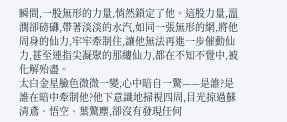瞬間,一股無形的力量,悄然鎖定了他。這股力量,溫潤卻磅礴,帶著淡淡的水汽,如同一張無形的網,將他周身的仙力,牢牢牽制住,讓他無法再進一步催動仙力,甚至連指尖凝聚的那縷仙力,都在不知不覺中,被化解殆盡。
太白金星臉色微微一變,心中暗自一驚——是誰?是誰在暗中牽制他?他下意識地掃視四周,目光掠過蘇清鳶、悟空、葉驚塵,卻沒有發現任何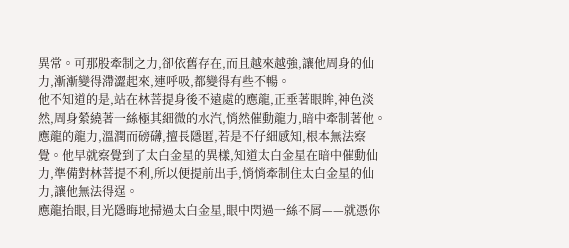異常。可那股牽制之力,卻依舊存在,而且越來越強,讓他周身的仙力,漸漸變得滯澀起來,連呼吸,都變得有些不暢。
他不知道的是,站在林菩提身後不遠處的應龍,正垂著眼眸,神色淡然,周身縈繞著一絲極其細微的水汽,悄然催動龍力,暗中牽制著他。應龍的龍力,溫潤而磅礴,擅長隱匿,若是不仔細感知,根本無法察覺。他早就察覺到了太白金星的異樣,知道太白金星在暗中催動仙力,準備對林菩提不利,所以便提前出手,悄悄牽制住太白金星的仙力,讓他無法得逞。
應龍抬眼,目光隱晦地掃過太白金星,眼中閃過一絲不屑——就憑你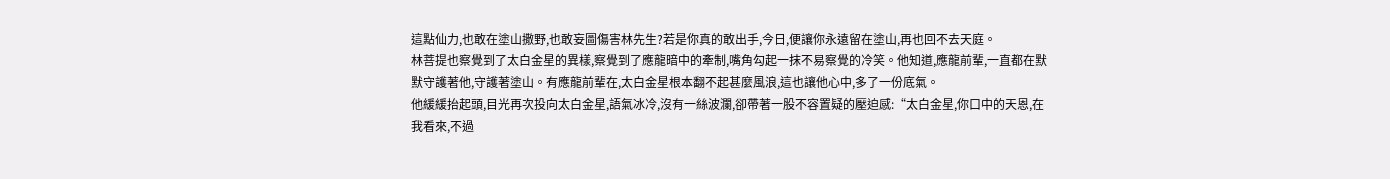這點仙力,也敢在塗山撒野,也敢妄圖傷害林先生?若是你真的敢出手,今日,便讓你永遠留在塗山,再也回不去天庭。
林菩提也察覺到了太白金星的異樣,察覺到了應龍暗中的牽制,嘴角勾起一抹不易察覺的冷笑。他知道,應龍前輩,一直都在默默守護著他,守護著塗山。有應龍前輩在,太白金星根本翻不起甚麼風浪,這也讓他心中,多了一份底氣。
他緩緩抬起頭,目光再次投向太白金星,語氣冰冷,沒有一絲波瀾,卻帶著一股不容置疑的壓迫感:“太白金星,你口中的天恩,在我看來,不過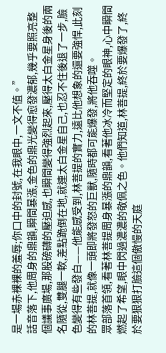是一場赤裸裸的羞辱;你口中的封號,在我眼中,一文不值。”
話音落下,他周身的鼎韻,瞬間暴漲,金色的鼎光變得愈發濃郁,幾乎要照亮整個議事廣場,那股磅礴的壓迫感,也瞬間變得強烈起來,壓得太白金星身後的兩名隨從,雙腿一軟,差點跪倒在地,就連太白金星自己,也忍不住後退了一步,臉色變得有些發白——他能感受到,林菩提的實力,遠比他想象的還要強悍,此刻的林菩提,就像一頭即將發怒的巨獸,隨時都可能爆發,將他吞噬。
眾部落首領,看著林菩提周身暴漲的鼎韻,看著他冰冷而堅定的眼神,心中瞬間燃起了希望,眼中閃過濃濃的敬佩之色。他們知道,林菩提,終於要爆發了,終於要狠狠打臉這個傲慢的天庭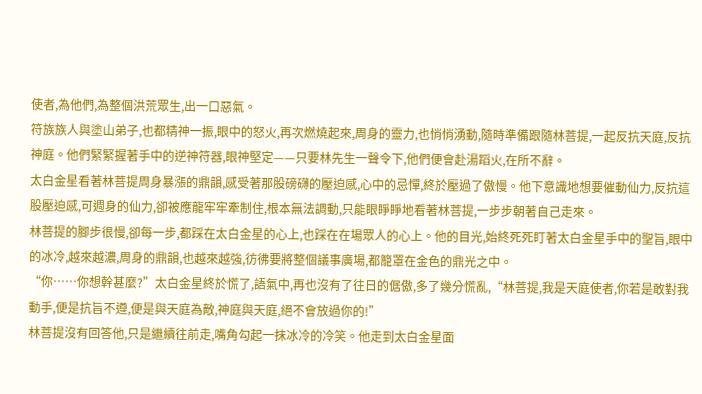使者,為他們,為整個洪荒眾生,出一口惡氣。
符族族人與塗山弟子,也都精神一振,眼中的怒火,再次燃燒起來,周身的靈力,也悄悄湧動,隨時準備跟隨林菩提,一起反抗天庭,反抗神庭。他們緊緊握著手中的逆神符器,眼神堅定——只要林先生一聲令下,他們便會赴湯蹈火,在所不辭。
太白金星看著林菩提周身暴漲的鼎韻,感受著那股磅礴的壓迫感,心中的忌憚,終於壓過了傲慢。他下意識地想要催動仙力,反抗這股壓迫感,可週身的仙力,卻被應龍牢牢牽制住,根本無法調動,只能眼睜睜地看著林菩提,一步步朝著自己走來。
林菩提的腳步很慢,卻每一步,都踩在太白金星的心上,也踩在在場眾人的心上。他的目光,始終死死盯著太白金星手中的聖旨,眼中的冰冷,越來越濃,周身的鼎韻,也越來越強,彷彿要將整個議事廣場,都籠罩在金色的鼎光之中。
“你……你想幹甚麼?”太白金星終於慌了,語氣中,再也沒有了往日的倨傲,多了幾分慌亂,“林菩提,我是天庭使者,你若是敢對我動手,便是抗旨不遵,便是與天庭為敵,神庭與天庭,絕不會放過你的!”
林菩提沒有回答他,只是繼續往前走,嘴角勾起一抹冰冷的冷笑。他走到太白金星面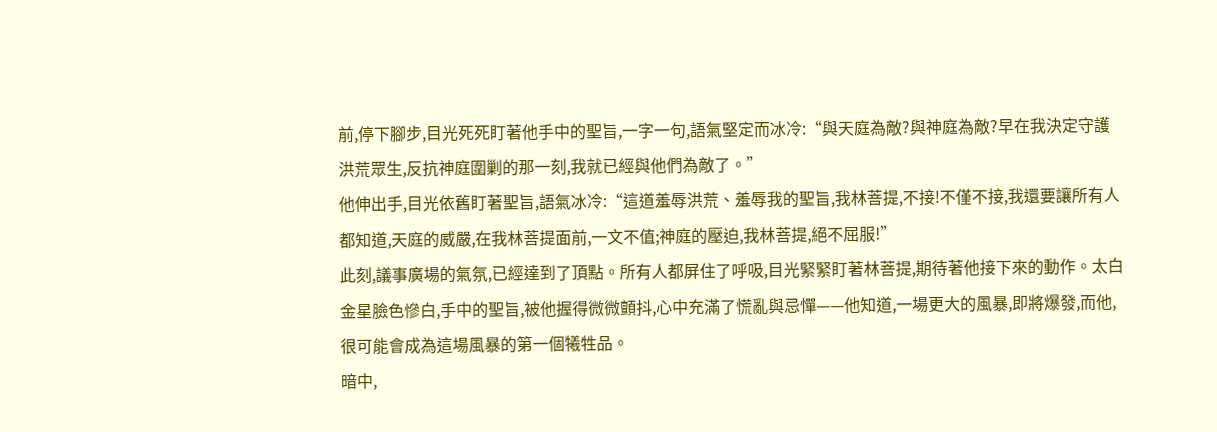前,停下腳步,目光死死盯著他手中的聖旨,一字一句,語氣堅定而冰冷:“與天庭為敵?與神庭為敵?早在我決定守護洪荒眾生,反抗神庭圍剿的那一刻,我就已經與他們為敵了。”
他伸出手,目光依舊盯著聖旨,語氣冰冷:“這道羞辱洪荒、羞辱我的聖旨,我林菩提,不接!不僅不接,我還要讓所有人都知道,天庭的威嚴,在我林菩提面前,一文不值;神庭的壓迫,我林菩提,絕不屈服!”
此刻,議事廣場的氣氛,已經達到了頂點。所有人都屏住了呼吸,目光緊緊盯著林菩提,期待著他接下來的動作。太白金星臉色慘白,手中的聖旨,被他握得微微顫抖,心中充滿了慌亂與忌憚——他知道,一場更大的風暴,即將爆發,而他,很可能會成為這場風暴的第一個犧牲品。
暗中,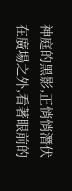神庭的黑影,正悄悄潛伏在廣場之外,看著眼前的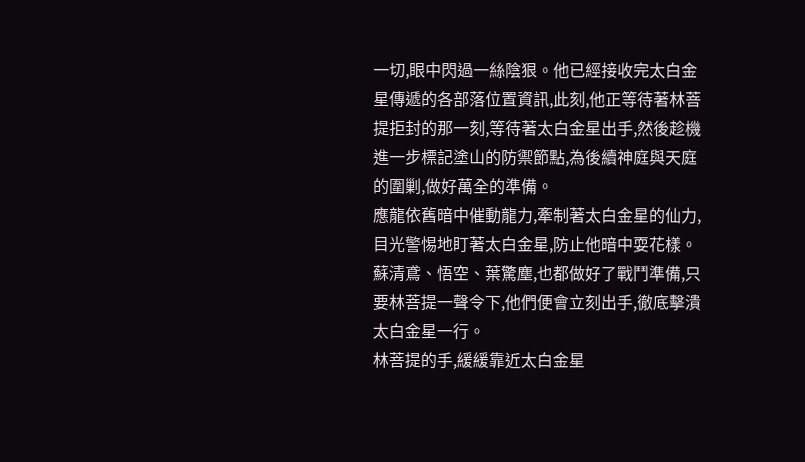一切,眼中閃過一絲陰狠。他已經接收完太白金星傳遞的各部落位置資訊,此刻,他正等待著林菩提拒封的那一刻,等待著太白金星出手,然後趁機進一步標記塗山的防禦節點,為後續神庭與天庭的圍剿,做好萬全的準備。
應龍依舊暗中催動龍力,牽制著太白金星的仙力,目光警惕地盯著太白金星,防止他暗中耍花樣。蘇清鳶、悟空、葉驚塵,也都做好了戰鬥準備,只要林菩提一聲令下,他們便會立刻出手,徹底擊潰太白金星一行。
林菩提的手,緩緩靠近太白金星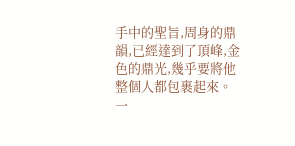手中的聖旨,周身的鼎韻,已經達到了頂峰,金色的鼎光,幾乎要將他整個人都包裹起來。一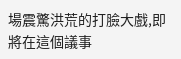場震驚洪荒的打臉大戲,即將在這個議事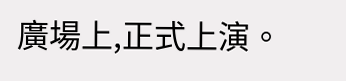廣場上,正式上演。